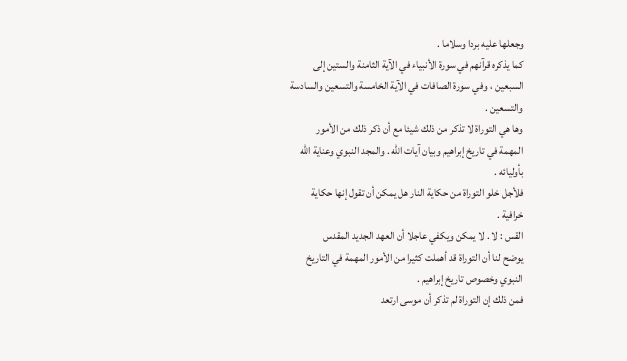وجعلها عليه بردا وسلاما .
كما يذكره قرآنهم في سورة الأنبياء في الآية الثامنة والستين إلى
السبعين ، وفي سورة الصافات في الآية الخامسة والتسعين والسادسة
والتسعين .
وها هي التوراة لا تذكر من ذلك شيئا مع أن ذكر ذلك من الأمور
المهمة في تاريخ إبراهيم وبيان آيات الله . والمجد النبوي وعناية الله
بأوليائه .
فلأجل خلو التوراة من حكاية النار هل يمكن أن تقول إنها حكاية
خرافية .
القس : لا . لا يمكن ويكفي عاجلا أن العهد الجديد المقدس
يوضح لنا أن التوراة قد أهملت كثيرا من الأمور المهمة في التاريخ
النبوي وخصوص تاريخ إبراهيم .
فمن ذلك إن التوراة لم تذكر أن موسى ارتعد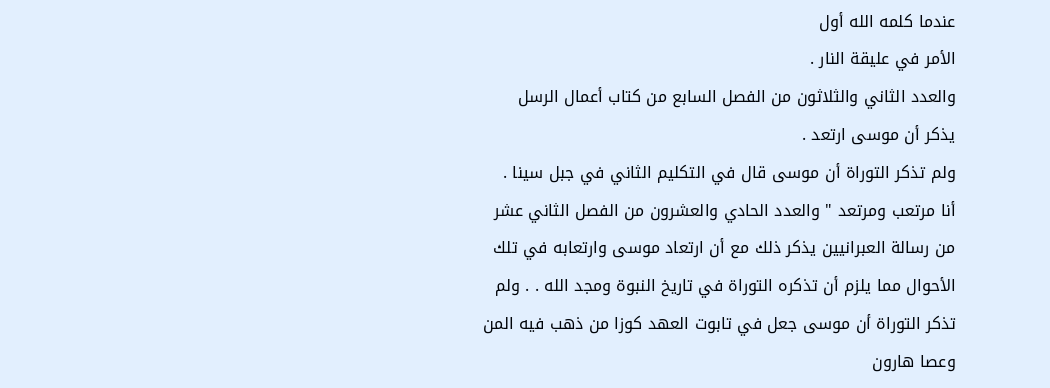عندما كلمه الله أول
الأمر في عليقة النار .
والعدد الثاني والثلاثون من الفصل السابع من كتاب أعمال الرسل
يذكر أن موسى ارتعد .
ولم تذكر التوراة أن موسى قال في التكليم الثاني في جبل سينا .
أنا مرتعب ومرتعد " والعدد الحادي والعشرون من الفصل الثاني عشر
من رسالة العبرانيين يذكر ذلك مع أن ارتعاد موسى وارتعابه في تلك
الأحوال مما يلزم أن تذكره التوراة في تاريخ النبوة ومجد الله . . ولم
تذكر التوراة أن موسى جعل في تابوت العهد كوزا من ذهب فيه المن
وعصا هارون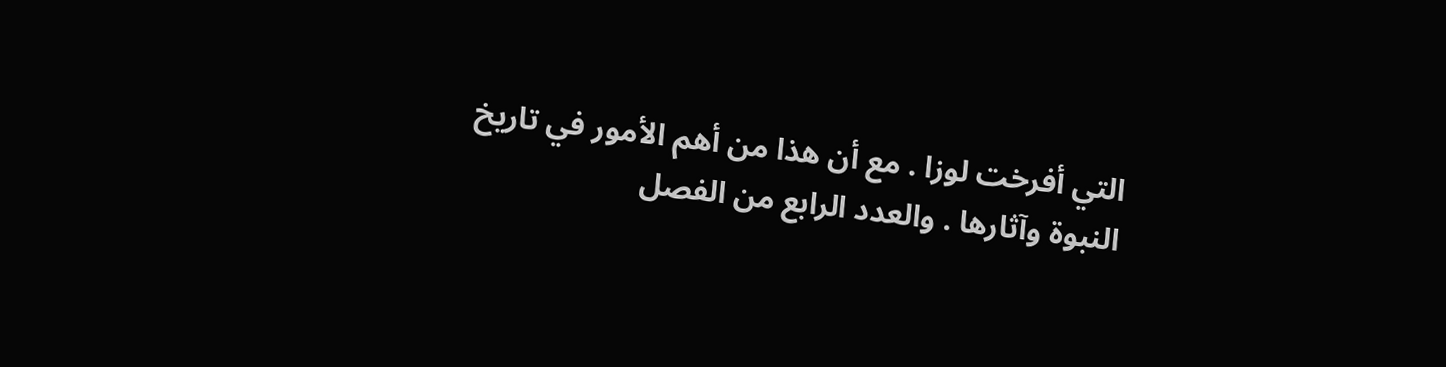التي أفرخت لوزا . مع أن هذا من أهم الأمور في تاريخ
النبوة وآثارها . والعدد الرابع من الفصل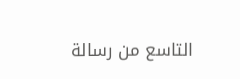التاسع من رسالة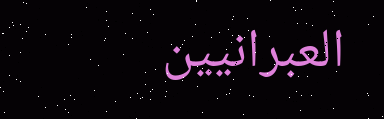العبرانيين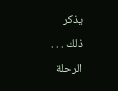يذكر
ذلك . . .
الرحلة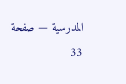المدرسية — صفحة 33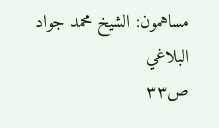مساهمون: الشيخ محمد جواد البلاغي
ص٣٣